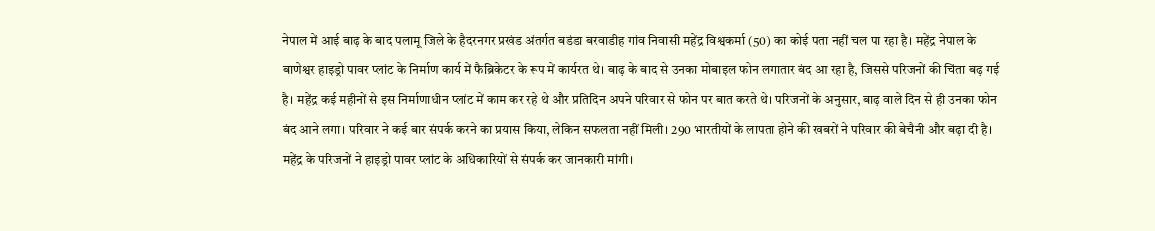नेपाल में आई बाढ़ के बाद पलामू जिले के हैदरनगर प्रखंड अंतर्गत बडंडा बरवाडीह गांव निवासी महेंद्र विश्वकर्मा (50) का कोई पता नहीं चल पा रहा है। महेंद्र नेपाल के बाणेश्वर हाइड्रो पावर प्लांट के निर्माण कार्य में फैब्रिकेटर के रूप में कार्यरत थे। बाढ़ के बाद से उनका मोबाइल फोन लगातार बंद आ रहा है, जिससे परिजनों की चिंता बढ़ गई है। महेंद्र कई महीनों से इस निर्माणाधीन प्लांट में काम कर रहे थे और प्रतिदिन अपने परिवार से फोन पर बात करते थे। परिजनों के अनुसार, बाढ़ वाले दिन से ही उनका फोन बंद आने लगा। परिवार ने कई बार संपर्क करने का प्रयास किया, लेकिन सफलता नहीं मिली। 290 भारतीयों के लापता होने की खबरों ने परिवार की बेचैनी और बढ़ा दी है। महेंद्र के परिजनों ने हाइड्रो पावर प्लांट के अधिकारियों से संपर्क कर जानकारी मांगी।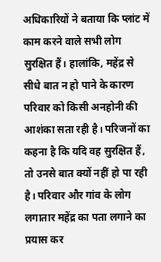अधिकारियों ने बताया कि प्लांट में काम करने वाले सभी लोग सुरक्षित हैं। हालांकि, महेंद्र से सीधे बात न हो पाने के कारण परिवार को किसी अनहोनी की आशंका सता रही है। परिजनों का कहना है कि यदि वह सुरक्षित हैं, तो उनसे बात क्यों नहीं हो पा रही है। परिवार और गांव के लोग लगातार महेंद्र का पता लगाने का प्रयास कर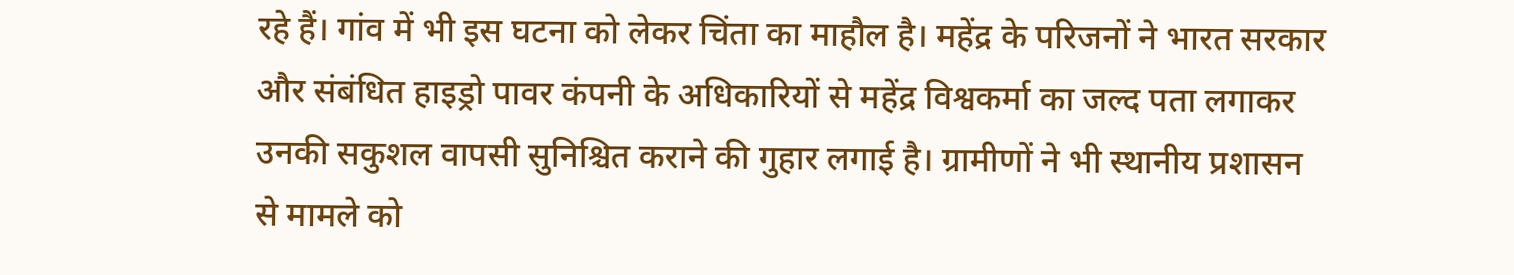रहे हैं। गांव में भी इस घटना को लेकर चिंता का माहौल है। महेंद्र के परिजनों ने भारत सरकार और संबंधित हाइड्रो पावर कंपनी के अधिकारियों से महेंद्र विश्वकर्मा का जल्द पता लगाकर उनकी सकुशल वापसी सुनिश्चित कराने की गुहार लगाई है। ग्रामीणों ने भी स्थानीय प्रशासन से मामले को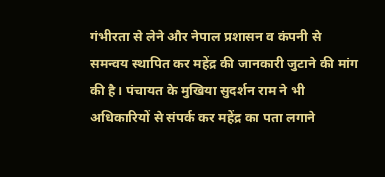गंभीरता से लेने और नेपाल प्रशासन व कंपनी से समन्वय स्थापित कर महेंद्र की जानकारी जुटाने की मांग की है। पंचायत के मुखिया सुदर्शन राम ने भी अधिकारियों से संपर्क कर महेंद्र का पता लगाने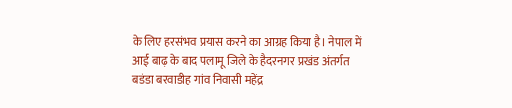के लिए हरसंभव प्रयास करने का आग्रह किया है। नेपाल में आई बाढ़ के बाद पलामू जिले के हैदरनगर प्रखंड अंतर्गत बडंडा बरवाडीह गांव निवासी महेंद्र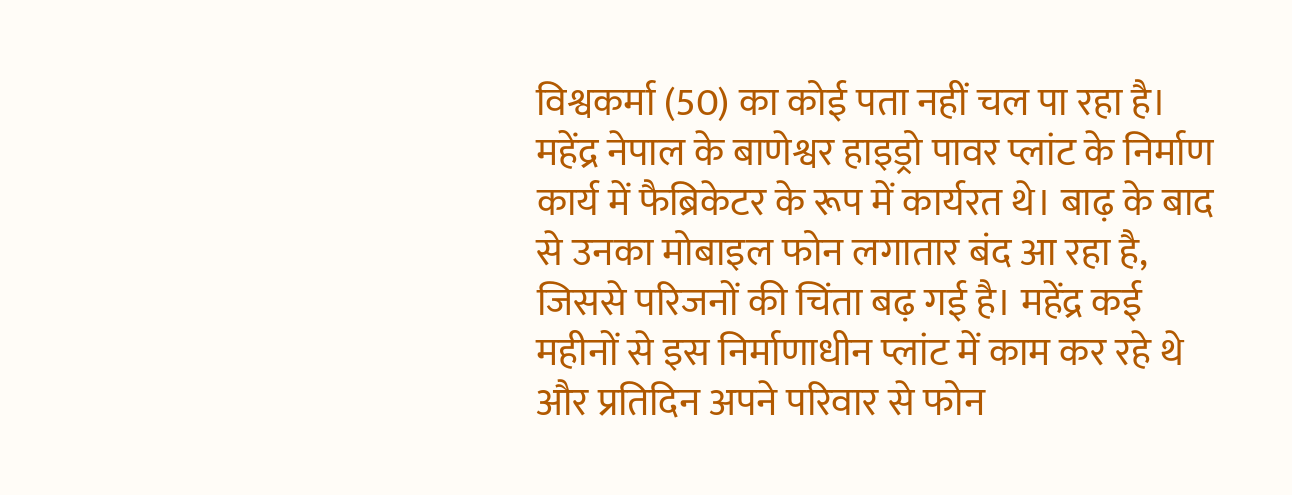विश्वकर्मा (50) का कोई पता नहीं चल पा रहा है। महेंद्र नेपाल के बाणेश्वर हाइड्रो पावर प्लांट के निर्माण कार्य में फैब्रिकेटर के रूप में कार्यरत थे। बाढ़ के बाद से उनका मोबाइल फोन लगातार बंद आ रहा है, जिससे परिजनों की चिंता बढ़ गई है। महेंद्र कई महीनों से इस निर्माणाधीन प्लांट में काम कर रहे थे और प्रतिदिन अपने परिवार से फोन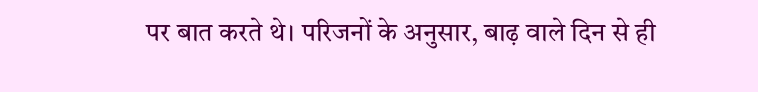पर बात करते थे। परिजनों के अनुसार, बाढ़ वाले दिन से ही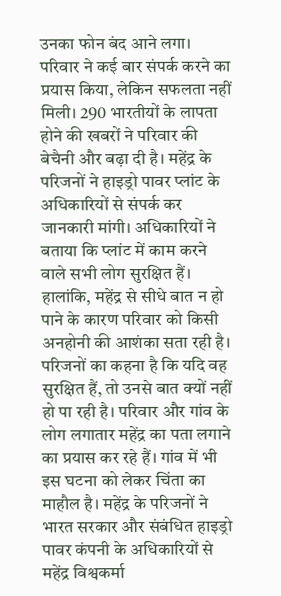उनका फोन बंद आने लगा। परिवार ने कई बार संपर्क करने का प्रयास किया, लेकिन सफलता नहीं मिली। 290 भारतीयों के लापता होने की खबरों ने परिवार की बेचैनी और बढ़ा दी है। महेंद्र के परिजनों ने हाइड्रो पावर प्लांट के अधिकारियों से संपर्क कर जानकारी मांगी। अधिकारियों ने बताया कि प्लांट में काम करने वाले सभी लोग सुरक्षित हैं। हालांकि, महेंद्र से सीधे बात न हो पाने के कारण परिवार को किसी अनहोनी की आशंका सता रही है। परिजनों का कहना है कि यदि वह सुरक्षित हैं, तो उनसे बात क्यों नहीं हो पा रही है। परिवार और गांव के लोग लगातार महेंद्र का पता लगाने का प्रयास कर रहे हैं। गांव में भी इस घटना को लेकर चिंता का माहौल है। महेंद्र के परिजनों ने भारत सरकार और संबंधित हाइड्रो पावर कंपनी के अधिकारियों से महेंद्र विश्वकर्मा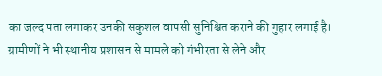का जल्द पता लगाकर उनकी सकुशल वापसी सुनिश्चित कराने की गुहार लगाई है। ग्रामीणों ने भी स्थानीय प्रशासन से मामले को गंभीरता से लेने और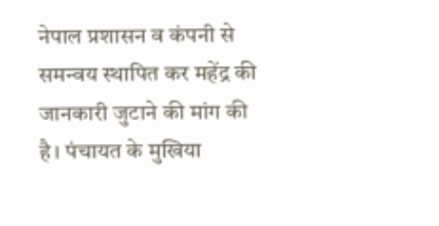नेपाल प्रशासन व कंपनी से समन्वय स्थापित कर महेंद्र की जानकारी जुटाने की मांग की है। पंचायत के मुखिया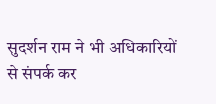सुदर्शन राम ने भी अधिकारियों से संपर्क कर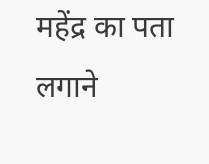महेंद्र का पता लगाने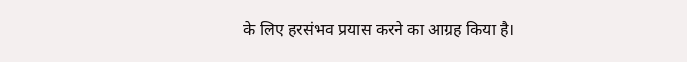के लिए हरसंभव प्रयास करने का आग्रह किया है।